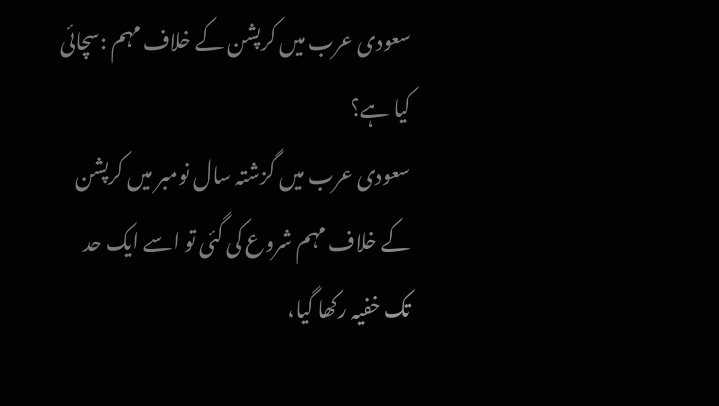سعودی عرب میں کرپشن کے خلاف مہم :سچائی کیا ہے؟
سعودی عرب میں گزشتہ سال نومبر میں کرپشن کے خلاف مہم شروع کی گئی تو اسے ایک حد تک خفیہ رکھا گیا،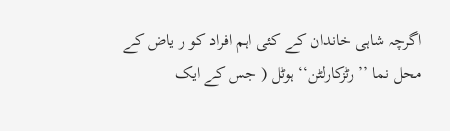اگرچہ شاہی خاندان کے کئی اہم افراد کو ر یاض کے محل نما ’’ رٹزکارلٹن‘‘ ہوٹل ( جس کے ایک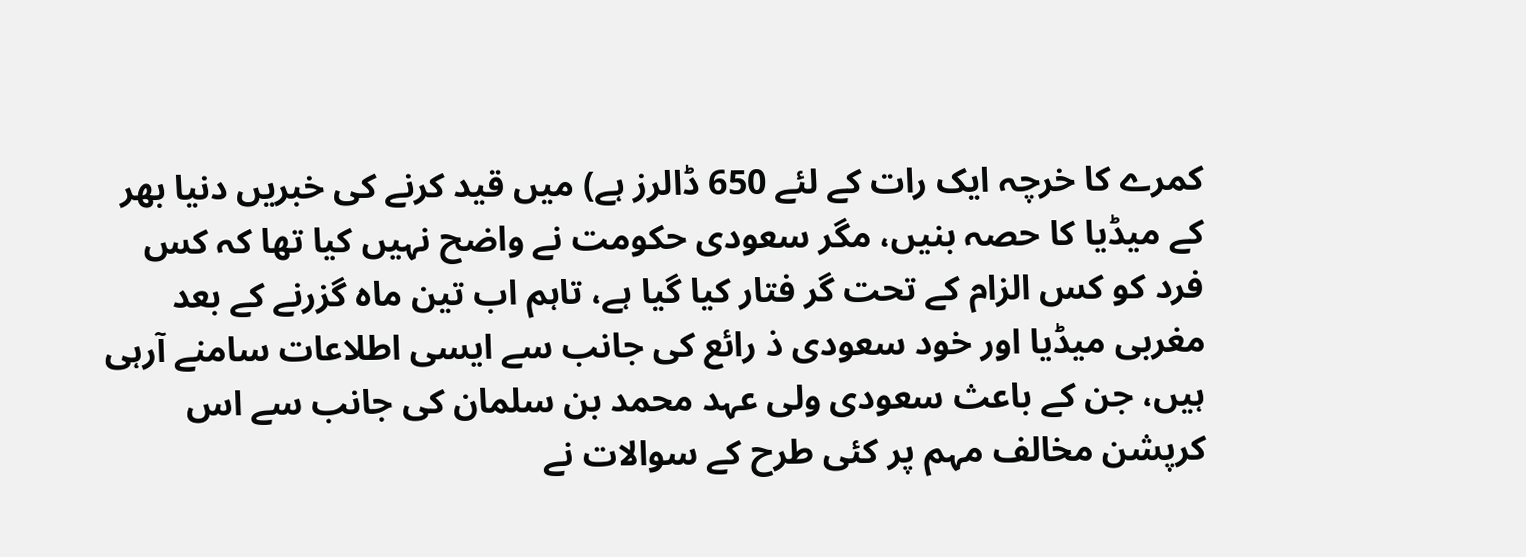کمرے کا خرچہ ایک رات کے لئے 650 ڈالرز ہے) میں قید کرنے کی خبریں دنیا بھر کے میڈیا کا حصہ بنیں، مگر سعودی حکومت نے واضح نہیں کیا تھا کہ کس فرد کو کس الزام کے تحت گر فتار کیا گیا ہے، تاہم اب تین ماہ گزرنے کے بعد مغربی میڈیا اور خود سعودی ذ رائع کی جانب سے ایسی اطلاعات سامنے آرہی ہیں، جن کے باعث سعودی ولی عہد محمد بن سلمان کی جانب سے اس کرپشن مخالف مہم پر کئی طرح کے سوالات نے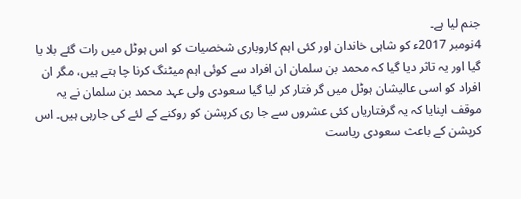جنم لیا ہے۔
4نومبر 2017ء کو شاہی خاندان اور کئی اہم کاروباری شخصیات کو اس ہوٹل میں رات گئے بلا یا گیا اور یہ تاثر دیا گیا کہ محمد بن سلمان ان افراد سے کوئی اہم میٹنگ کرنا چا ہتے ہیں، مگر ان افراد کو اسی عالیشان ہوٹل میں گر فتار کر لیا گیا سعودی ولی عہد محمد بن سلمان نے یہ موقف اپنایا کہ یہ گرفتاریاں کئی عشروں سے جا ری کرپشن کو روکنے کے لئے کی جارہی ہیں۔ اس کرپشن کے باعث سعودی ریاست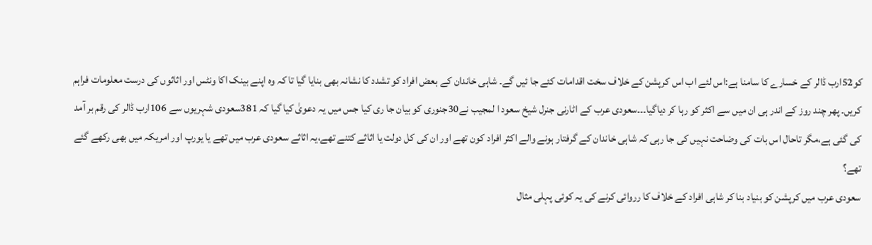کو52ارب ڈالر کے خسارے کا سامنا ہے:اس لئے اب اس کرپشن کے خلاف سخت اقدامات کئے جا ئیں گے۔ شاہی خاندان کے بعض افراد کو تشدد کا نشانہ بھی بنایا گیا تا کہ وہ اپنے بینک اکا ونٹس اور اثاثوں کی درست معلومات فراہم کریں۔ پھر چند روز کے اندر ہی ان میں سے اکثر کو رہا کر دیاگیا۔۔۔سعودی عرب کے اٹارنی جنرل شیخ سعود ا لمجیب نے30جنوری کو بیان جا ری کیا جس میں یہ دعویٰ کیا گیا کہ 381سعودی شہریوں سے 106ارب ڈالر کی رقم بر آمد کی گئی ہے،مگر تاحال اس بات کی وضاحت نہیں کی جا رہی کہ شاہی خاندان کے گرفتار ہونے والے اکثر افراد کون تھے اور ان کی کل دولت یا اثاثے کتنے تھے،یہ اثاثے سعودی عرب میں تھے یا یورپ اور امریکہ میں بھی رکھے گئے تھے؟
سعودی عرب میں کرپشن کو بنیاد بنا کر شاہی افراد کے خلاف کا رروائی کرنے کی یہ کوئی پہلی مثال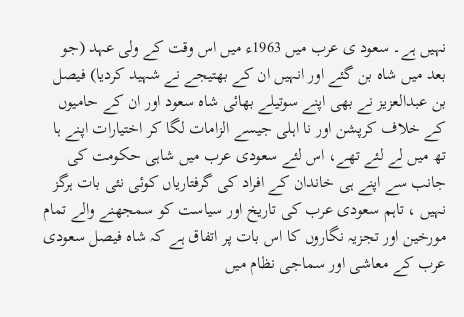نہیں ہے۔ سعود ی عرب میں 1963ء میں اس وقت کے ولی عہد (جو بعد میں شاہ بن گئے اور انہیں ان کے بھتیجے نے شہید کردیا) فیصل بن عبدالعزیز نے بھی اپنے سوتیلے بھائی شاہ سعود اور ان کے حامیوں کے خلاف کرپشن اور نا اہلی جیسے الزامات لگا کر اختیارات اپنے ہا تھ میں لے لئے تھے، اس لئے سعودی عرب میں شاہی حکومت کی جانب سے اپنے ہی خاندان کے افراد کی گرفتاریاں کوئی نئی بات ہرگز نہیں ، تاہم سعودی عرب کی تاریخ اور سیاست کو سمجھنے والے تمام مورخین اور تجزیہ نگاروں کا اس بات پر اتفاق ہے کہ شاہ فیصل سعودی عرب کے معاشی اور سماجی نظام میں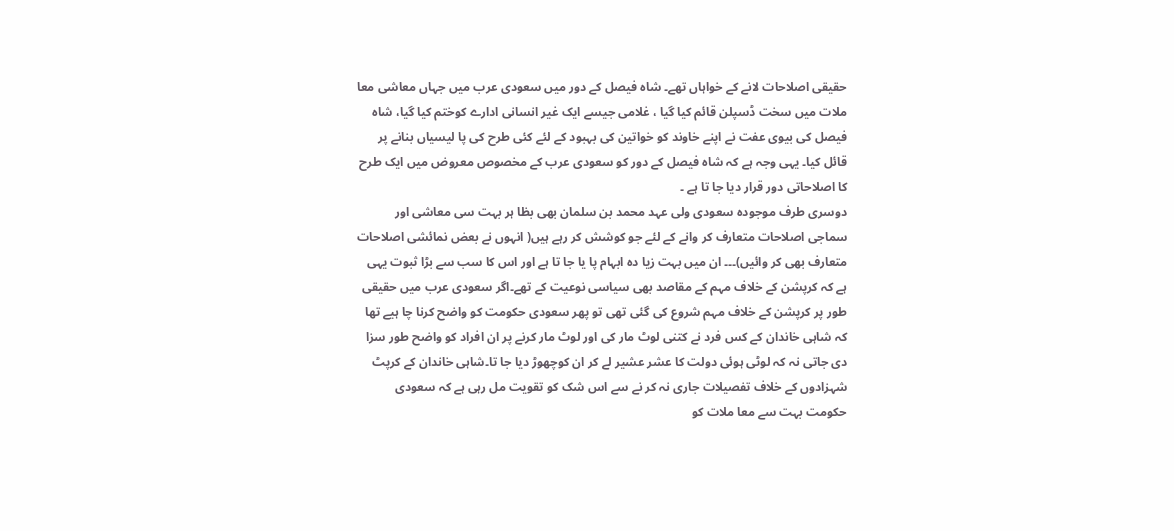حقیقی اصلاحات لانے کے خواہاں تھے۔ شاہ فیصل کے دور میں سعودی عرب میں جہاں معاشی معا ملات میں سخت ڈسپلن قائم کیا گیا ، غلامی جیسے ایک غیر انسانی ادارے کوختم کیا گیا، شاہ فیصل کی بیوی عفت نے اپنے خاوند کو خواتین کی بہبود کے لئے کئی طرح کی پا لیسیاں بنانے پر قائل کیا۔ یہی وجہ ہے کہ شاہ فیصل کے دور کو سعودی عرب کے مخصوص معروض میں ایک طرح کا اصلاحاتی دور قرار دیا جا تا ہے ۔
دوسری طرف موجودہ سعودی ولی عہد محمد بن سلمان بھی بظا ہر بہت سی معاشی اور سماجی اصلاحات متعارف کر وانے کے لئے جو کوشش کر رہے ہیں( انہوں نے بعض نمائشی اصلاحات متعارف بھی کر وائیں)۔۔۔ ان میں بہت زیا دہ ابہام پا یا جا تا ہے اور اس کا سب سے بڑا ثبوت یہی ہے کہ کرپشن کے خلاف مہم کے مقاصد بھی سیاسی نوعیت کے تھے۔اگر سعودی عرب میں حقیقی طور پر کرپشن کے خلاف مہم شروع کی گئی تھی تو پھر سعودی حکومت کو واضح کرنا چا ہیے تھا کہ شاہی خاندان کے کس فرد نے کتنی لوٹ مار کی اور لوٹ مار کرنے پر ان افراد کو واضح طور سزا دی جاتی نہ کہ لوٹی ہوئی دولت کا عشر عشیر لے کر ان کوچھوڑ دیا جا تا۔شاہی خاندان کے کرپٹ شہزادوں کے خلاف تفصیلات جاری نہ کر نے سے اس شک کو تقویت مل رہی ہے کہ سعودی حکومت بہت سے معا ملات کو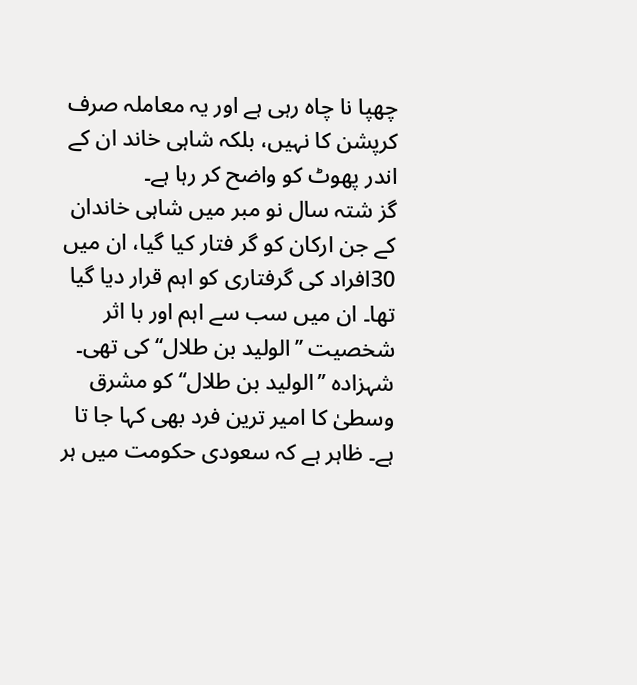چھپا نا چاہ رہی ہے اور یہ معاملہ صرف کرپشن کا نہیں، بلکہ شاہی خاند ان کے اندر پھوٹ کو واضح کر رہا ہے۔
گز شتہ سال نو مبر میں شاہی خاندان کے جن ارکان کو گر فتار کیا گیا، ان میں 30افراد کی گرفتاری کو اہم قرار دیا گیا تھا۔ ان میں سب سے اہم اور با اثر شخصیت ’’الولید بن طلال‘‘ کی تھی۔ شہزادہ ’’الولید بن طلال‘‘ کو مشرق وسطیٰ کا امیر ترین فرد بھی کہا جا تا ہے۔ ظاہر ہے کہ سعودی حکومت میں ہر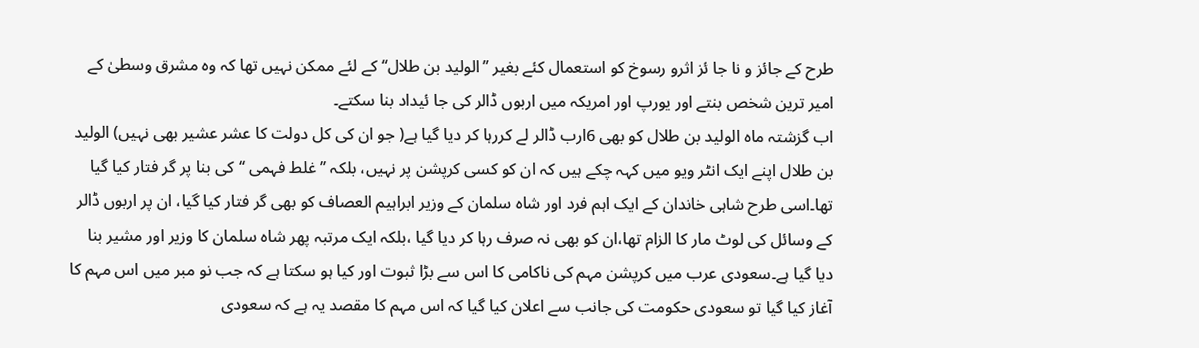طرح کے جائز و نا جا ئز اثرو رسوخ کو استعمال کئے بغیر ’’الولید بن طلال‘‘ کے لئے ممکن نہیں تھا کہ وہ مشرق وسطیٰ کے امیر ترین شخص بنتے اور یورپ اور امریکہ میں اربوں ڈالر کی جا ئیداد بنا سکتے۔
اب گزشتہ ماہ الولید بن طلال کو بھی 6ارب ڈالر لے کررہا کر دیا گیا ہے( جو ان کی کل دولت کا عشر عشیر بھی نہیں) الولید بن طلال اپنے ایک انٹر ویو میں کہہ چکے ہیں کہ ان کو کسی کرپشن پر نہیں، بلکہ ’’ غلط فہمی ‘‘کی بنا پر گر فتار کیا گیا تھا۔اسی طرح شاہی خاندان کے ایک اہم فرد اور شاہ سلمان کے وزیر ابراہیم العصاف کو بھی گر فتار کیا گیا، ان پر اربوں ڈالر کے وسائل کی لوٹ مار کا الزام تھا،ان کو بھی نہ صرف رہا کر دیا گیا ،بلکہ ایک مرتبہ پھر شاہ سلمان کا وزیر اور مشیر بنا دیا گیا ہے۔سعودی عرب میں کرپشن مہم کی ناکامی کا اس سے بڑا ثبوت اور کیا ہو سکتا ہے کہ جب نو مبر میں اس مہم کا آغاز کیا گیا تو سعودی حکومت کی جانب سے اعلان کیا گیا کہ اس مہم کا مقصد یہ ہے کہ سعودی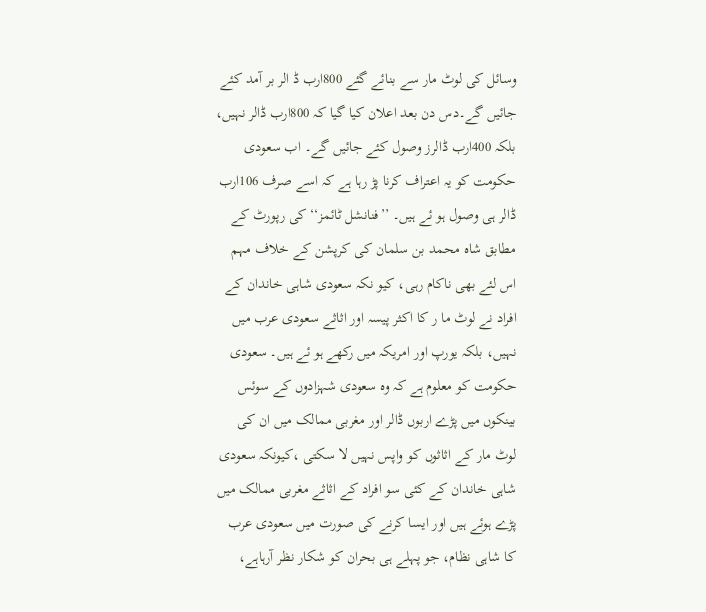وسائل کی لوٹ مار سے بنائے گئے 800ارب ڈ الر بر آمد کئے جائیں گے۔دس دن بعد اعلان کیا گیا کہ 800ارب ڈالر نہیں، بلکہ 400ارب ڈالرز وصول کئے جائیں گے۔ اب سعودی حکومت کو یہ اعتراف کرنا پڑ رہا ہے کہ اسے صرف 106ارب ڈالر ہی وصول ہو ئے ہیں۔ ’’فنانشل ٹائمز‘‘کی رپورٹ کے مطابق شاہ محمد بن سلمان کی کرپشن کے خلاف مہم اس لئے بھی ناکام رہی، کیو نکہ سعودی شاہی خاندان کے افراد نے لوٹ ما ر کا اکثر پیسہ اور اثاثے سعودی عرب میں نہیں، بلکہ یورپ اور امریکہ میں رکھے ہو ئے ہیں۔ سعودی حکومت کو معلوم ہے کہ وہ سعودی شہزادوں کے سوئس بینکوں میں پڑے اربوں ڈالر اور مغربی ممالک میں ان کی لوٹ مار کے اثاثوں کو واپس نہیں لا سکتی ،کیونکہ سعودی شاہی خاندان کے کئی سو افراد کے اثاثے مغربی ممالک میں پڑے ہوئے ہیں اور ایسا کرنے کی صورت میں سعودی عرب کا شاہی نظام، جو پہلے ہی بحران کو شکار نظر آرہاہے،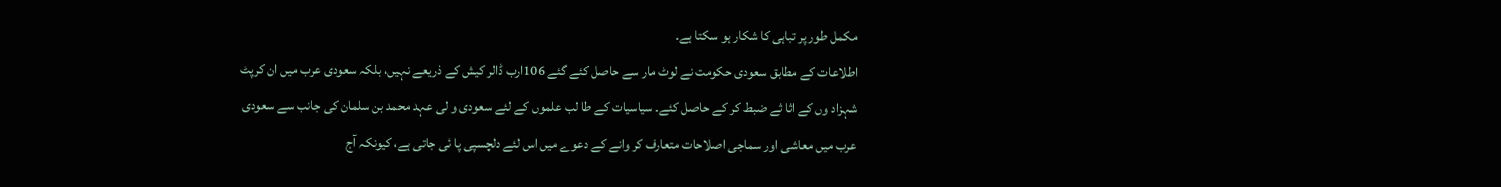مکمل طور پر تباہی کا شکار ہو سکتا ہے۔
اطلاعات کے مطابق سعودی حکومت نے لوٹ مار سے حاصل کئے گئے 106ارب ڈالر کیش کے ذریعے نہیں، بلکہ سعودی عرب میں ان کرپٹ شہزاد وں کے اثا ثے ضبط کر کے حاصل کئے۔ سیاسیات کے طا لب علموں کے لئے سعودی و لی عہد محمد بن سلمان کی جانب سے سعودی عرب میں معاشی اور سماجی اصلاحات متعارف کر وانے کے دعوے میں اس لئے دلچسپی پا ئی جاتی ہے، کیونکہ آج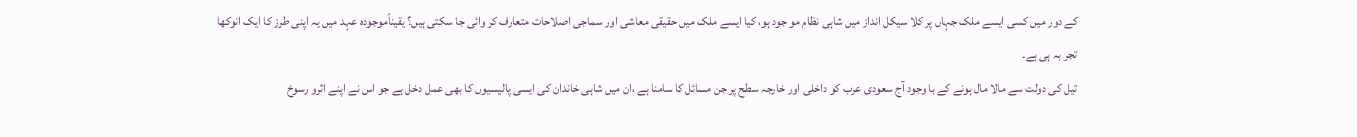کے دور میں کسی ایسے ملک جہاں پر کلا سیکل انداز میں شاہی نظام مو جود ہو، کیا ایسے ملک میں حقیقی معاشی اور سماجی اصلاحات متعارف کر وائی جا سکتی ہیں؟ یقیناًموجودہ عہد میں یہ اپنی طرز کا ایک انوکھا تجر بہ ہی ہے۔
تیل کی دولت سے مالا مال ہونے کے با وجود آج سعودی عرب کو داخلی اور خارجہ سطح پر جن مسائل کا سامنا ہے ،ان میں شاہی خاندان کی ایسی پالیسیوں کا بھی عمل دخل ہے جو اس نے اپنے اثرو رسوخ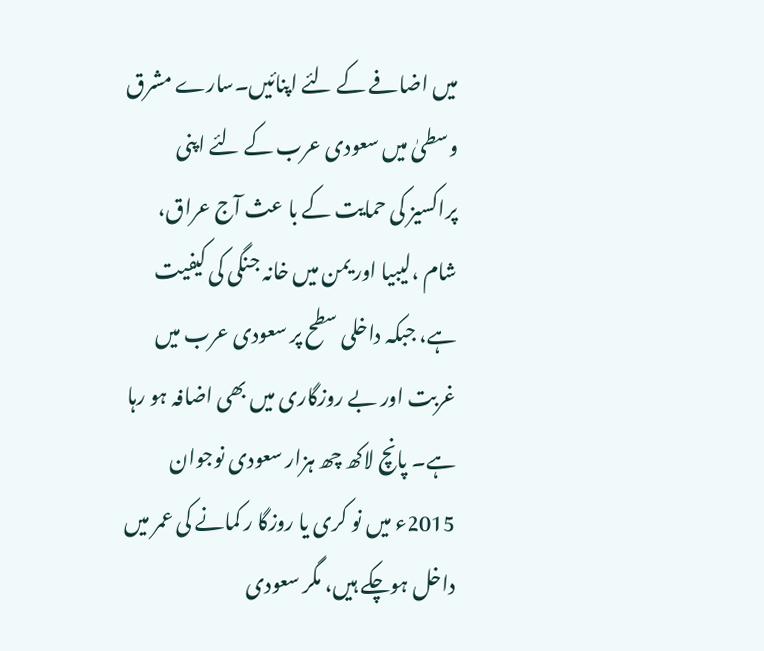میں اضافے کے لئے اپنائیں۔سارے مشرق وسطیٰ میں سعودی عرب کے لئے اپنی پراکسیز کی حمایت کے با عث آج عراق، شام ،لیبیا اور یمن میں خانہ جنگی کی کیفیت ہے، جبکہ داخلی سطح پر سعودی عرب میں غربت اور بے روزگاری میں بھی اضافہ ہو رہا ہے۔ پانچ لاکھ چھ ہزار سعودی نوجوان 2015ء میں نو کری یا روزگا ر کمانے کی عمر میں داخل ہوچکے ہیں، مگر سعودی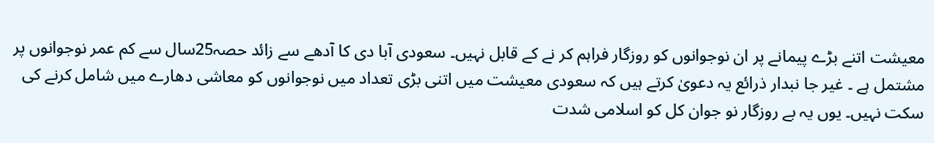معیشت اتنے بڑے پیمانے پر ان نوجوانوں کو روزگار فراہم کر نے کے قابل نہیں۔ سعودی آبا دی کا آدھے سے زائد حصہ25سال سے کم عمر نوجوانوں پر مشتمل ہے ۔ غیر جا نبدار ذرائع یہ دعویٰ کرتے ہیں کہ سعودی معیشت میں اتنی بڑی تعداد میں نوجوانوں کو معاشی دھارے میں شامل کرنے کی سکت نہیں۔ یوں یہ بے روزگار نو جوان کل کو اسلامی شدت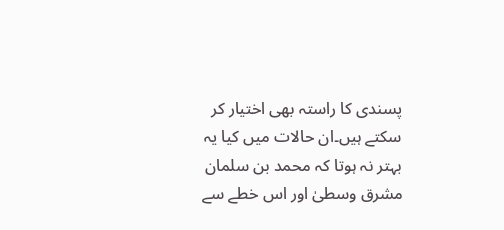پسندی کا راستہ بھی اختیار کر سکتے ہیں۔ان حالات میں کیا یہ بہتر نہ ہوتا کہ محمد بن سلمان مشرق وسطیٰ اور اس خطے سے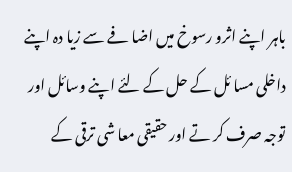باہر اپنے اثرو رسوخ میں اضا فے سے زیا دہ اپنے داخلی مسا ئل کے حل کے لئے اپنے وسائل اور توجہ صرف کر تے اور حقیقی معا شی ترقی کے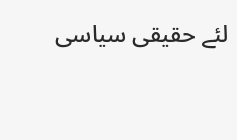لئے حقیقی سیاسی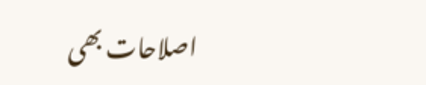اصلاحات بھی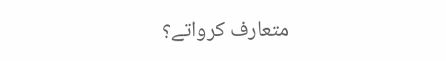متعارف کرواتے؟